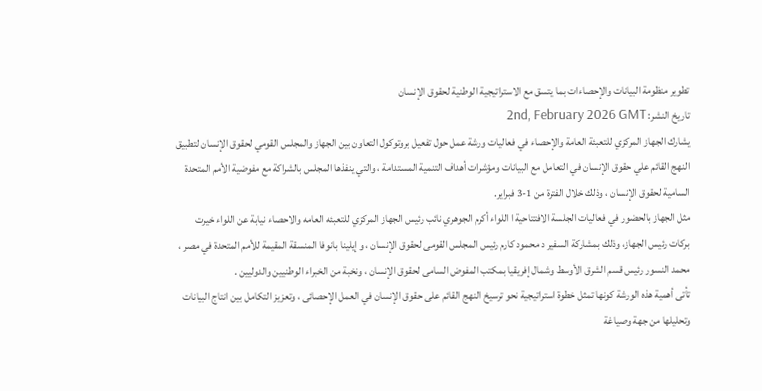تطوير منظومة البيانات والإحصاءات بما يتسق مع الاستراتيجية الوطنية لحقوق الإنسان
تاريخ النشر: 2nd, February 2026 GMT
يشارك الجهاز المركزي للتعبئة العامة والإحصاء في فعاليات ورشة عمل حول تفعيل بروتوكول التعاون بين الجهاز والمجلس القومي لحقوق الإنسان لتطبيق النهج القائم علي حقوق الإنسان في التعامل مع البيانات ومؤشرات أهداف التنمية المستدامة ، والتي ينفذها المجلس بالشراكة مع مفوضية الأمم المتحدة السامية لحقوق الإنسان ، وذلك خلال الفترة من 1-3 فبراير.
مثل الجهاز بالحضور في فعاليات الجلسة الافتتاحية ا اللواء أكرم الجوهري نائب رئيس الجهاز المركزي للتعبئه العامه والاحصاء نيابة عن اللواء خيرت بركات رئيس الجهاز، وذلك بمشاركة السفير د محمود كارم رئيس المجلس القومى لحقوق الإنسان ، و إيلينا بانوفا المنسقة المقيمة للأمم المتحدة في مصر ، محمد النسور رئيس قسم الشرق الأوسط وشمال إفريقيا بمكتب المفوض السامى لحقوق الإنسان ، ونخبة من الخبراء الوطنيين والدوليين .
تأتى أهمية هذه الورشة كونها تمثل خطوة استراتيجية نحو ترسيخ النهج القائم على حقوق الإنسان في العمل الإحصائى ، وتعزيز التكامل بين انتاج البيانات وتحليلها من جهة وصياغة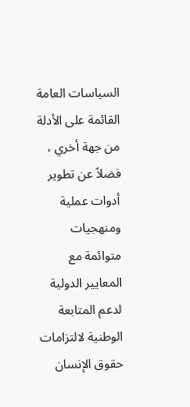السياسات العامة القائمة على الأدلة من جهة أخري ، فضلاً عن تطوير أدوات عملية ومنهجيات متوائمة مع المعايير الدولية لدعم المتابعة الوطنية لالتزامات حقوق الإنسان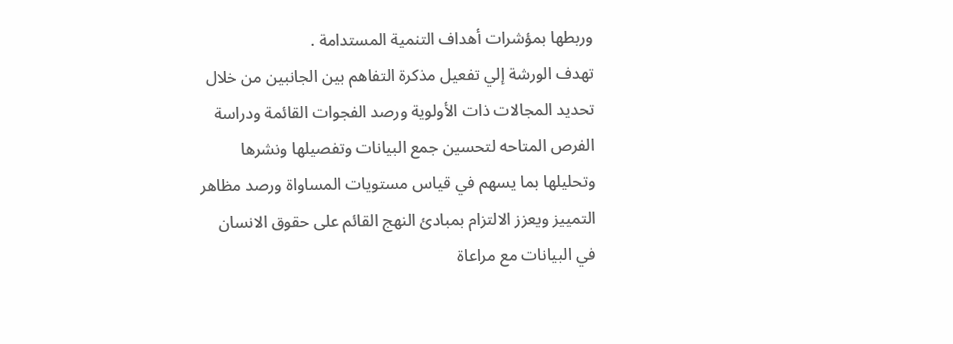وربطها بمؤشرات أهداف التنمية المستدامة .
تهدف الورشة إلي تفعيل مذكرة التفاهم بين الجانبين من خلال تحديد المجالات ذات الأولوية ورصد الفجوات القائمة ودراسة الفرص المتاحه لتحسين جمع البيانات وتفصيلها ونشرها وتحليلها بما يسهم في قياس مستويات المساواة ورصد مظاهر التمييز ويعزز الالتزام بمبادئ النهج القائم على حقوق الانسان في البيانات مع مراعاة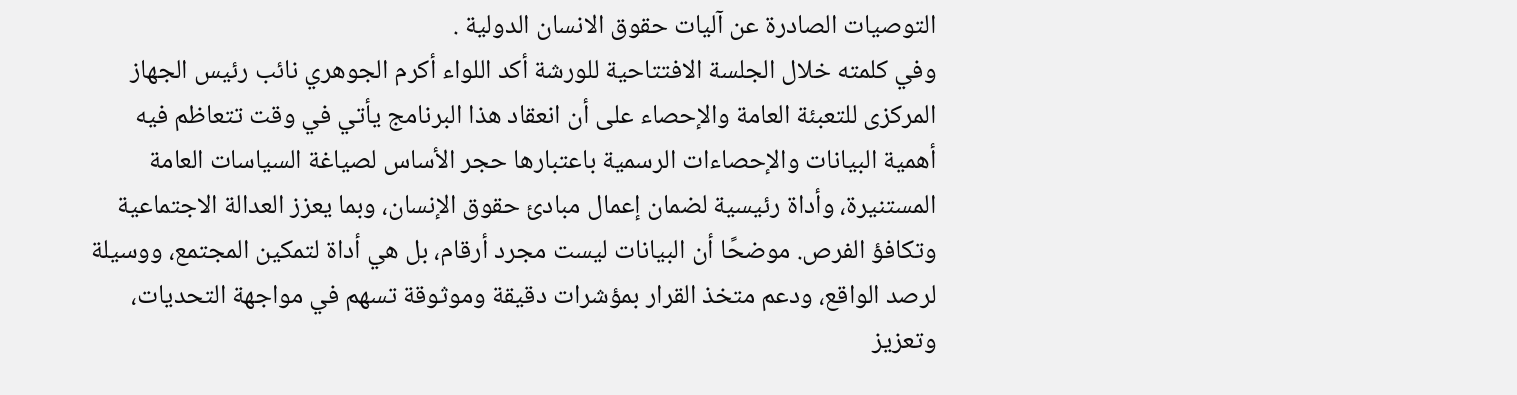التوصيات الصادرة عن آليات حقوق الانسان الدولية .
وفي كلمته خلال الجلسة الافتتاحية للورشة أكد اللواء أكرم الجوهري نائب رئيس الجهاز المركزى للتعبئة العامة والإحصاء على أن انعقاد هذا البرنامج يأتي في وقت تتعاظم فيه أهمية البيانات والإحصاءات الرسمية باعتبارها حجر الأساس لصياغة السياسات العامة المستنيرة، وأداة رئيسية لضمان إعمال مبادئ حقوق الإنسان، وبما يعزز العدالة الاجتماعية وتكافؤ الفرص. موضحًا أن البيانات ليست مجرد أرقام، بل هي أداة لتمكين المجتمع، ووسيلة لرصد الواقع، ودعم متخذ القرار بمؤشرات دقيقة وموثوقة تسهم في مواجهة التحديات، وتعزيز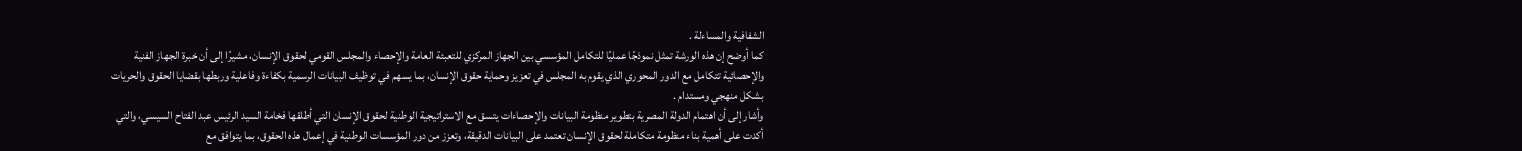الشفافية والمساءلة .
كما أوضح إن هذه الورشة تمثل نموذجًا عمليًا للتكامل المؤسسي بين الجهاز المركزي للتعبئة العامة والإحصاء والمجلس القومي لحقوق الإنسان، مشيرًا إلى أن خبرة الجهاز الفنية والإحصائية تتكامل مع الدور المحوري الذي يقوم به المجلس في تعزيز وحماية حقوق الإنسان، بما يسهم في توظيف البيانات الرسمية بكفاءة وفاعلية وربطها بقضايا الحقوق والحريات بشكل منهجي ومستدام .
وأشار إلى أن اهتمام الدولة المصرية بتطوير منظومة البيانات والإحصاءات يتسق مع الاستراتيجية الوطنية لحقوق الإنسان التي أطلقها فخامة السيد الرئيس عبد الفتاح السيسي، والتي أكدت على أهمية بناء منظومة متكاملة لحقوق الإنسان تعتمد على البيانات الدقيقة، وتعزز من دور المؤسسات الوطنية في إعمال هذه الحقوق، بما يتوافق مع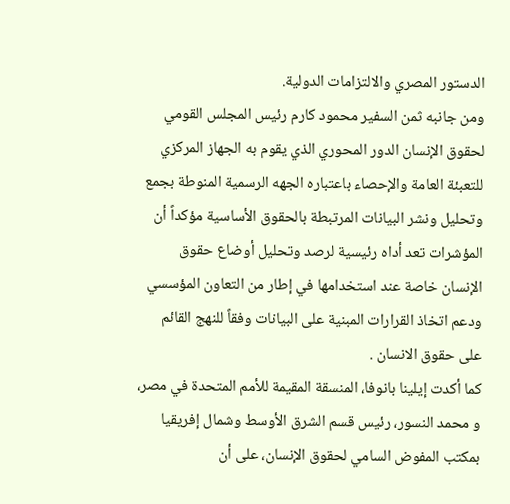الدستور المصري والالتزامات الدولية.
ومن جانبه ثمن السفير محمود كارم رئيس المجلس القومي لحقوق الإنسان الدور المحوري الذي يقوم به الجهاز المركزي للتعبئة العامة والإحصاء باعتباره الجهه الرسمية المنوطة بجمع وتحليل ونشر البيانات المرتبطة بالحقوق الأساسية مؤكداً أن المؤشرات تعد أداه رئيسية لرصد وتحليل أوضاع حقوق الإنسان خاصة عند استخدامها في إطار من التعاون المؤسسي ودعم اتخاذ القرارات المبنية على البيانات وفقاً للنهج القائم على حقوق الانسان .
كما أكدت إيلينا بانوفا، المنسقة المقيمة للأمم المتحدة في مصر، و محمد النسور، رئيس قسم الشرق الأوسط وشمال إفريقيا بمكتب المفوض السامي لحقوق الإنسان، على أن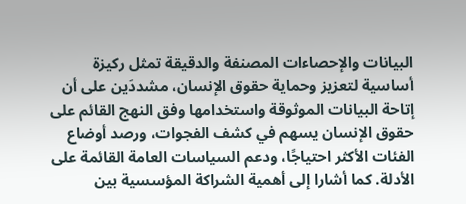البيانات والإحصاءات المصنفة والدقيقة تمثل ركيزة أساسية لتعزيز وحماية حقوق الإنسان، مشددَين على أن إتاحة البيانات الموثوقة واستخدامها وفق النهج القائم على حقوق الإنسان يسهم في كشف الفجوات، ورصد أوضاع الفئات الأكثر احتياجًا، ودعم السياسات العامة القائمة على الأدلة. كما أشارا إلى أهمية الشراكة المؤسسية بين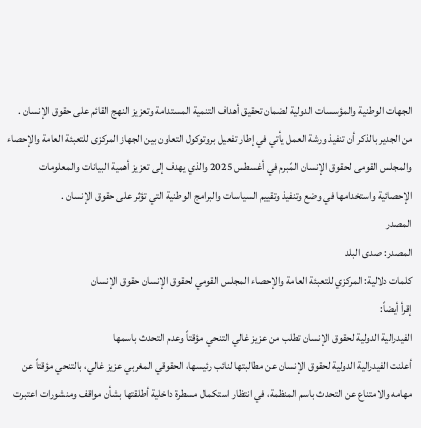الجهات الوطنية والمؤسسات الدولية لضمان تحقيق أهداف التنمية المستدامة وتعزيز النهج القائم على حقوق الإنسان .
من الجدير بالذكر أن تنفيذ ورشة العمل يأتي في إطار تفعيل بروتوكول التعاون بين الجهاز المركزى للتعبئة العامة والإحصاء والمجلس القومى لحقوق الإنسان المًبرم في أغسطس 2025 والذي يهدف إلى تعزيز أهمية البيانات والمعلومات الإحصائية واستخدامها في وضع وتنفيذ وتقييم السياسات والبرامج الوطنية التي تؤثر على حقوق الإنسان .
المصدر
المصدر: صدى البلد
كلمات دلالية: المركزي للتعبئة العامة والإحصاء المجلس القومي لحقوق الإنسان حقوق الإنسان
إقرأ أيضاً:
الفيدرالية الدولية لحقوق الإنسان تطلب من عزيز غالي التنحي مؤقتاً وعدم التحدث باسمها
أعلنت الفيدرالية الدولية لحقوق الإنسان عن مطالبتها لنائب رئيسها، الحقوقي المغربي عزيز غالي، بالتنحي مؤقتاً عن مهامه والامتناع عن التحدث باسم المنظمة، في انتظار استكمال مسطرة داخلية أطلقتها بشأن مواقف ومنشورات اعتبرت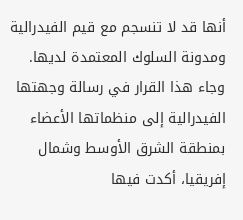أنها قد لا تنسجم مع قيم الفيدرالية ومدونة السلوك المعتمدة لديها.
وجاء هذا القرار في رسالة وجهتها الفيدرالية إلى منظماتها الأعضاء بمنطقة الشرق الأوسط وشمال إفريقيا، أكدت فيها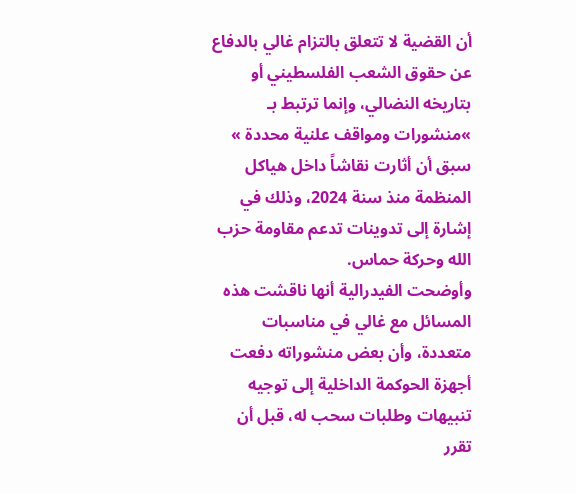أن القضية لا تتعلق بالتزام غالي بالدفاع عن حقوق الشعب الفلسطيني أو بتاريخه النضالي، وإنما ترتبط بـ »منشورات ومواقف علنية محددة » سبق أن أثارت نقاشاً داخل هياكل المنظمة منذ سنة 2024، وذلك في إشارة إلى تدوينات تدعم مقاومة حزب الله وحركة حماس.
وأوضحت الفيدرالية أنها ناقشت هذه المسائل مع غالي في مناسبات متعددة، وأن بعض منشوراته دفعت أجهزة الحوكمة الداخلية إلى توجيه تنبيهات وطلبات سحب له، قبل أن تقرر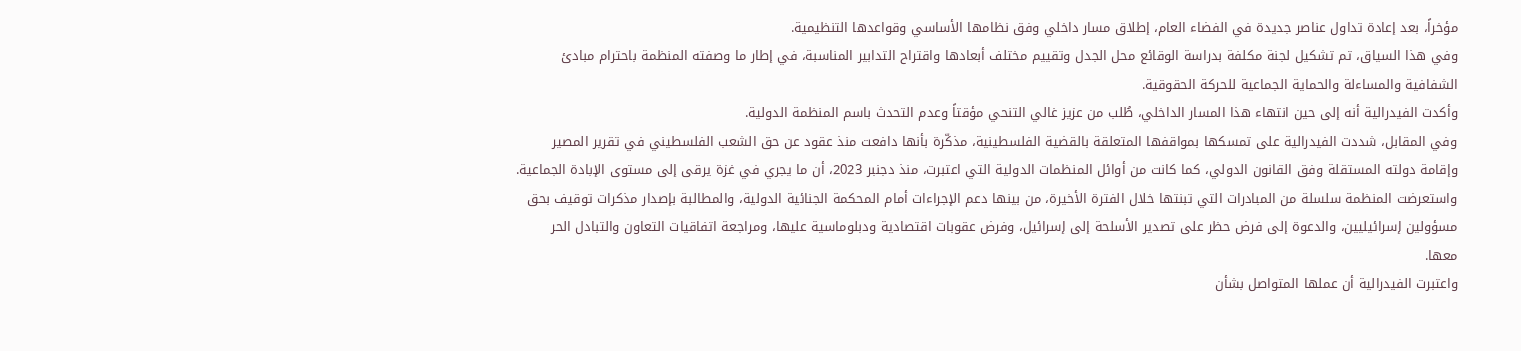مؤخراً، بعد إعادة تداول عناصر جديدة في الفضاء العام، إطلاق مسار داخلي وفق نظامها الأساسي وقواعدها التنظيمية.
وفي هذا السياق، تم تشكيل لجنة مكلفة بدراسة الوقائع محل الجدل وتقييم مختلف أبعادها واقتراح التدابير المناسبة، في إطار ما وصفته المنظمة باحترام مبادئ الشفافية والمساءلة والحماية الجماعية للحركة الحقوقية.
وأكدت الفيدرالية أنه إلى حين انتهاء هذا المسار الداخلي، طُلب من عزيز غالي التنحي مؤقتاً وعدم التحدث باسم المنظمة الدولية.
وفي المقابل، شددت الفيدرالية على تمسكها بمواقفها المتعلقة بالقضية الفلسطينية، مذكّرة بأنها دافعت منذ عقود عن حق الشعب الفلسطيني في تقرير المصير وإقامة دولته المستقلة وفق القانون الدولي، كما كانت من أوائل المنظمات الدولية التي اعتبرت، منذ دجنبر 2023، أن ما يجري في غزة يرقى إلى مستوى الإبادة الجماعية.
واستعرضت المنظمة سلسلة من المبادرات التي تبنتها خلال الفترة الأخيرة، من بينها دعم الإجراءات أمام المحكمة الجنائية الدولية، والمطالبة بإصدار مذكرات توقيف بحق مسؤولين إسرائيليين، والدعوة إلى فرض حظر على تصدير الأسلحة إلى إسرائيل، وفرض عقوبات اقتصادية ودبلوماسية عليها، ومراجعة اتفاقيات التعاون والتبادل الحر معها.
واعتبرت الفيدرالية أن عملها المتواصل بشأن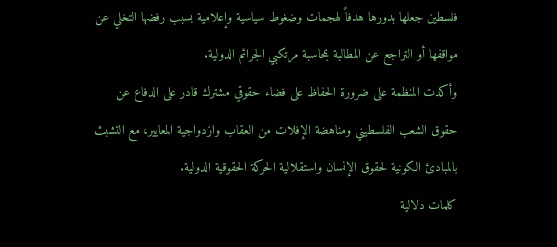فلسطين جعلها بدورها هدفاً لهجمات وضغوط سياسية وإعلامية بسبب رفضها التخلي عن مواقفها أو التراجع عن المطالبة بمحاسبة مرتكبي الجرائم الدولية.
وأكدت المنظمة على ضرورة الحفاظ على فضاء حقوقي مشترك قادر على الدفاع عن حقوق الشعب الفلسطيني ومناهضة الإفلات من العقاب وازدواجية المعايير، مع التشبث بالمبادئ الكونية لحقوق الإنسان واستقلالية الحركة الحقوقية الدولية.
كلمات دلالية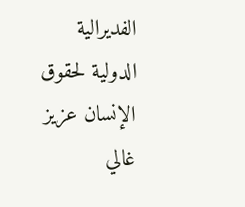الفديرالية الدولية لحقوق الإنسان عزيز غالي